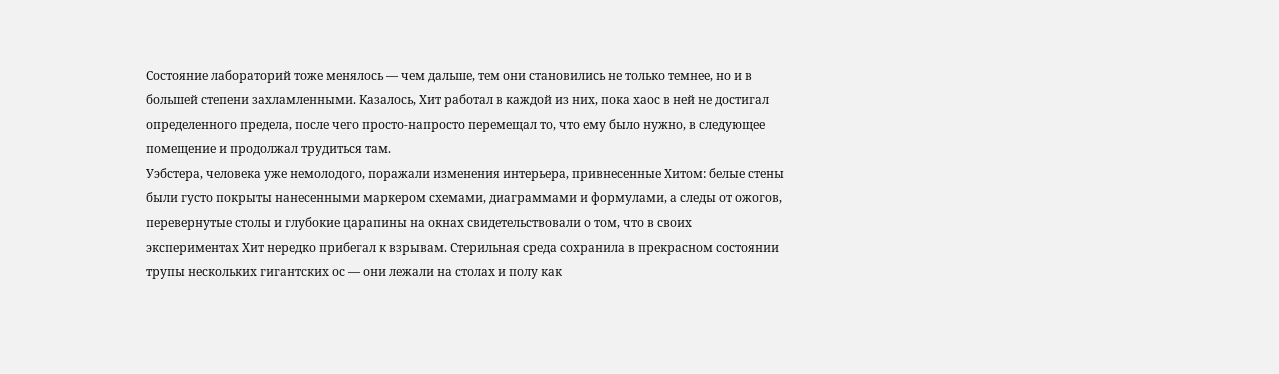Состояние лабораторий тоже менялось — чем дальше, тем они становились не только темнее, но и в большей степени захламленными. Казалось, Хит работал в каждой из них, пока хаос в ней не достигал определенного предела, после чего просто-напросто перемещал то, что ему было нужно, в следующее помещение и продолжал трудиться там.
Уэбстера, человека уже немолодого, поражали изменения интерьера, привнесенные Хитом: белые стены были густо покрыты нанесенными маркером схемами, диаграммами и формулами, а следы от ожогов, перевернутые столы и глубокие царапины на окнах свидетельствовали о том, что в своих экспериментах Хит нередко прибегал к взрывам. Стерильная среда сохранила в прекрасном состоянии трупы нескольких гигантских ос — они лежали на столах и полу как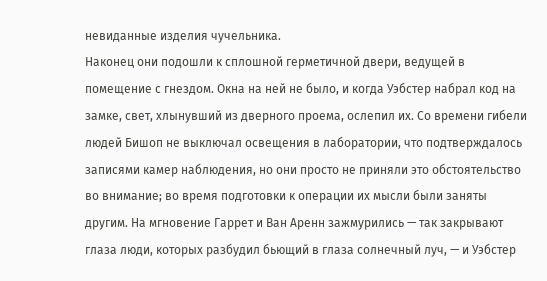невиданные изделия чучельника.
Наконец они подошли к сплошной герметичной двери, ведущей в помещение с гнездом. Окна на ней не было, и когда Уэбстер набрал код на замке, свет, хлынувший из дверного проема, ослепил их. Со времени гибели людей Бишоп не выключал освещения в лаборатории, что подтверждалось записями камер наблюдения, но они просто не приняли это обстоятельство во внимание; во время подготовки к операции их мысли были заняты другим. На мгновение Гаррет и Ван Аренн зажмурились — так закрывают глаза люди, которых разбудил бьющий в глаза солнечный луч, — и Уэбстер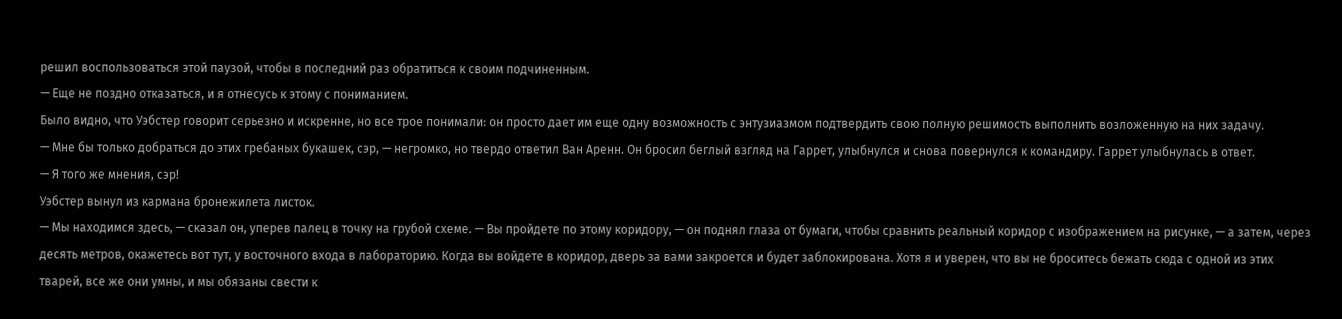решил воспользоваться этой паузой, чтобы в последний раз обратиться к своим подчиненным.
— Еще не поздно отказаться, и я отнесусь к этому с пониманием.
Было видно, что Уэбстер говорит серьезно и искренне, но все трое понимали: он просто дает им еще одну возможность с энтузиазмом подтвердить свою полную решимость выполнить возложенную на них задачу.
— Мне бы только добраться до этих гребаных букашек, сэр, — негромко, но твердо ответил Ван Аренн. Он бросил беглый взгляд на Гаррет, улыбнулся и снова повернулся к командиру. Гаррет улыбнулась в ответ.
— Я того же мнения, сэр!
Уэбстер вынул из кармана бронежилета листок.
— Мы находимся здесь, — сказал он, уперев палец в точку на грубой схеме. — Вы пройдете по этому коридору, — он поднял глаза от бумаги, чтобы сравнить реальный коридор с изображением на рисунке, — а затем, через десять метров, окажетесь вот тут, у восточного входа в лабораторию. Когда вы войдете в коридор, дверь за вами закроется и будет заблокирована. Хотя я и уверен, что вы не броситесь бежать сюда с одной из этих тварей, все же они умны, и мы обязаны свести к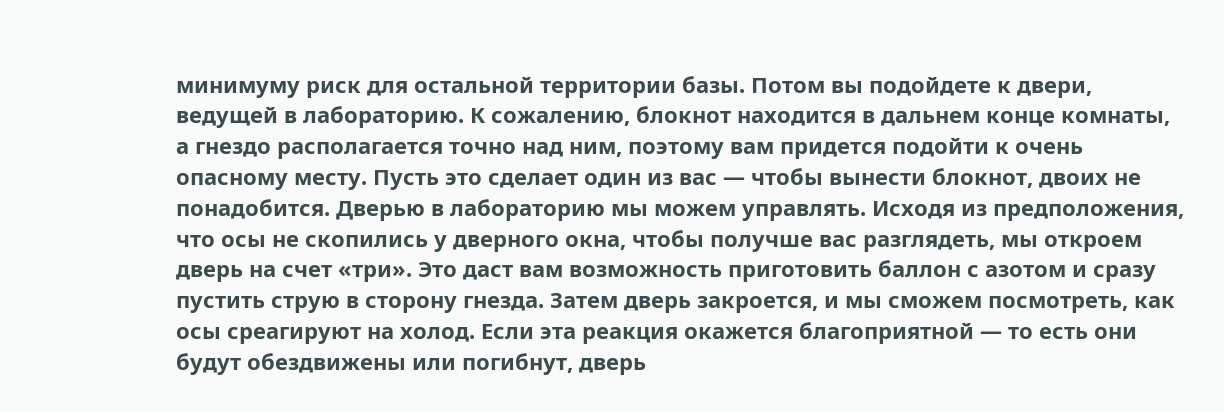минимуму риск для остальной территории базы. Потом вы подойдете к двери, ведущей в лабораторию. К сожалению, блокнот находится в дальнем конце комнаты, а гнездо располагается точно над ним, поэтому вам придется подойти к очень опасному месту. Пусть это сделает один из вас — чтобы вынести блокнот, двоих не понадобится. Дверью в лабораторию мы можем управлять. Исходя из предположения, что осы не скопились у дверного окна, чтобы получше вас разглядеть, мы откроем дверь на счет «три». Это даст вам возможность приготовить баллон с азотом и сразу пустить струю в сторону гнезда. Затем дверь закроется, и мы сможем посмотреть, как осы среагируют на холод. Если эта реакция окажется благоприятной — то есть они будут обездвижены или погибнут, дверь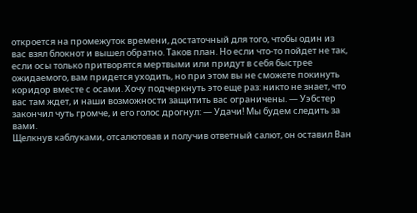откроется на промежуток времени, достаточный для того, чтобы один из вас взял блокнот и вышел обратно. Таков план. Но если что-то пойдет не так, если осы только притворятся мертвыми или придут в себя быстрее ожидаемого, вам придется уходить, но при этом вы не сможете покинуть коридор вместе с осами. Хочу подчеркнуть это еще раз: никто не знает, что вас там ждет, и наши возможности защитить вас ограничены. — Уэбстер закончил чуть громче, и его голос дрогнул: — Удачи! Мы будем следить за вами.
Щелкнув каблуками, отсалютовав и получив ответный салют, он оставил Ван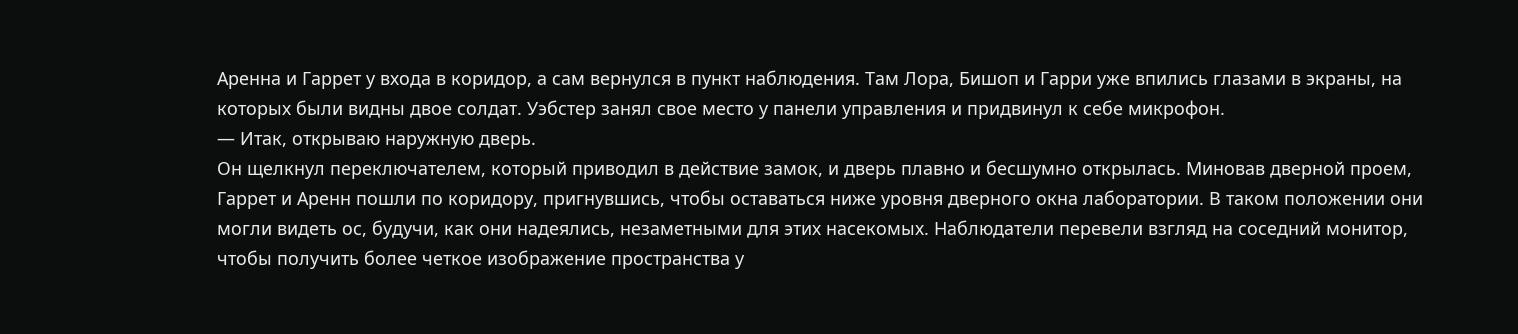Аренна и Гаррет у входа в коридор, а сам вернулся в пункт наблюдения. Там Лора, Бишоп и Гарри уже впились глазами в экраны, на которых были видны двое солдат. Уэбстер занял свое место у панели управления и придвинул к себе микрофон.
— Итак, открываю наружную дверь.
Он щелкнул переключателем, который приводил в действие замок, и дверь плавно и бесшумно открылась. Миновав дверной проем, Гаррет и Аренн пошли по коридору, пригнувшись, чтобы оставаться ниже уровня дверного окна лаборатории. В таком положении они могли видеть ос, будучи, как они надеялись, незаметными для этих насекомых. Наблюдатели перевели взгляд на соседний монитор, чтобы получить более четкое изображение пространства у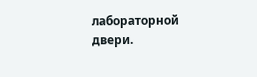лабораторной двери.